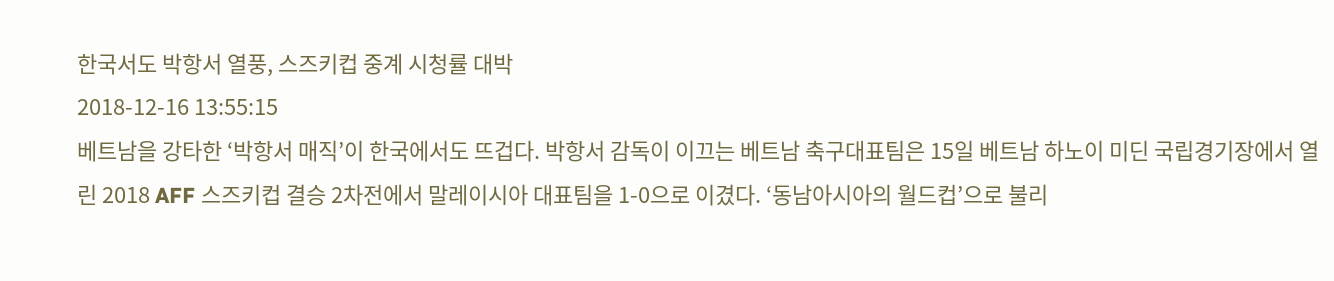한국서도 박항서 열풍, 스즈키컵 중계 시청률 대박
2018-12-16 13:55:15
베트남을 강타한 ‘박항서 매직’이 한국에서도 뜨겁다. 박항서 감독이 이끄는 베트남 축구대표팀은 15일 베트남 하노이 미딘 국립경기장에서 열린 2018 AFF 스즈키컵 결승 2차전에서 말레이시아 대표팀을 1-0으로 이겼다. ‘동남아시아의 월드컵’으로 불리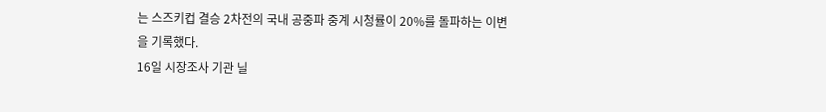는 스즈키컵 결승 2차전의 국내 공중파 중계 시청률이 20%를 돌파하는 이변을 기록했다.
16일 시장조사 기관 닐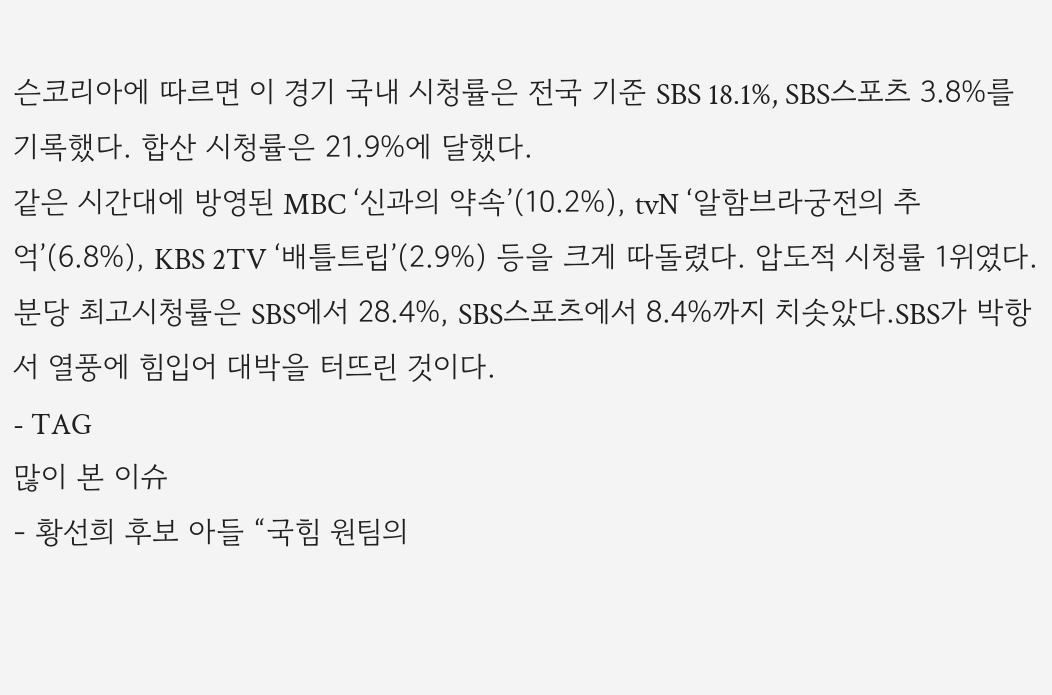슨코리아에 따르면 이 경기 국내 시청률은 전국 기준 SBS 18.1%, SBS스포츠 3.8%를 기록했다. 합산 시청률은 21.9%에 달했다.
같은 시간대에 방영된 MBC ‘신과의 약속’(10.2%), tvN ‘알함브라궁전의 추억’(6.8%), KBS 2TV ‘배틀트립’(2.9%) 등을 크게 따돌렸다. 압도적 시청률 1위였다. 분당 최고시청률은 SBS에서 28.4%, SBS스포츠에서 8.4%까지 치솟았다.SBS가 박항서 열풍에 힘입어 대박을 터뜨린 것이다.
- TAG
많이 본 이슈
- 황선희 후보 아들 “국힘 원팀의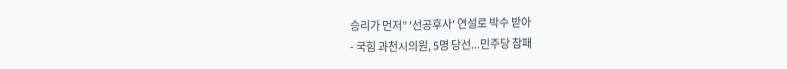승리가 먼저” '선공후사' 연설로 박수 받아
- 국힘 과천시의원, 5명 당선...민주당 참패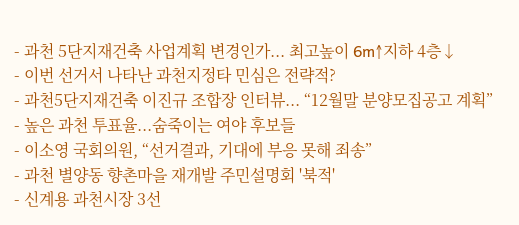- 과천 5단지재건축 사업계획 변경인가... 최고높이 6m↑지하 4층↓
- 이번 선거서 나타난 과천지정타 민심은 전략적?
- 과천5단지재건축 이진규 조합장 인터뷰... “12월말 분양모집공고 계획”
- 높은 과천 투표율...숨죽이는 여야 후보들
- 이소영 국회의원, “선거결과, 기대에 부응 못해 죄송”
- 과천 별양동 향촌마을 재개발 주민설명회 '북적'
- 신계용 과천시장 3선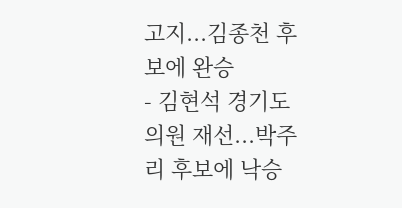고지...김종천 후보에 완승
- 김현석 경기도의원 재선...박주리 후보에 낙승